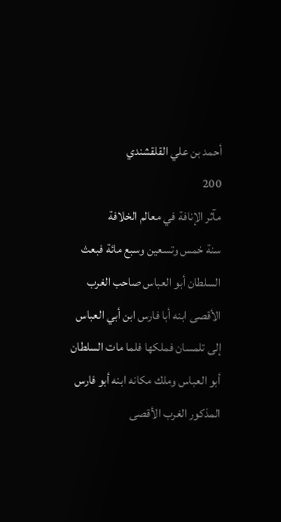أحمد بن علي القلقشندي
200
مآثر الإنافة في معالم الخلافة
سنة خمس وتسعين وسبع مائة فبعث السلطان أبو العباس صاحب الغرب الأقصى ابنه أبا فارس ابن أبي العباس إلى تلمسان فملكها فلما مات السلطان أبو العباس وملك مكانه ابنه أبو فارس المذكور الغرب الأقصى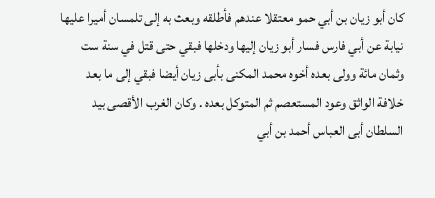كان أبو زيان بن أبي حمو معتقلا عندهم فأطلقه وبعث به إلى تلمسان أميرا عليها نيابة عن أبي فارس فسار أبو زيان إليها ودخلها فبقي حتى قتل في سنة ست وثمان مائة وولى بعده أخوه محمد المكنى بأبى زيان أيضا فبقي إلى ما بعد خلافة الواثق وعود المستعصم ثم المتوكل بعده . وكان الغرب الأقصى بيد السلطان أبى العباس أحمد بن أبي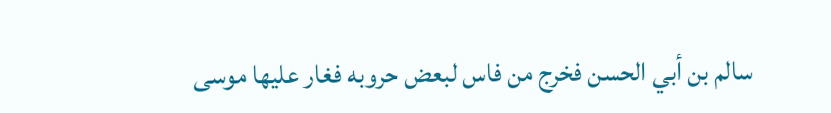سالم بن أبي الحسن فخرج من فاس لبعض حروبه فغار عليها موسى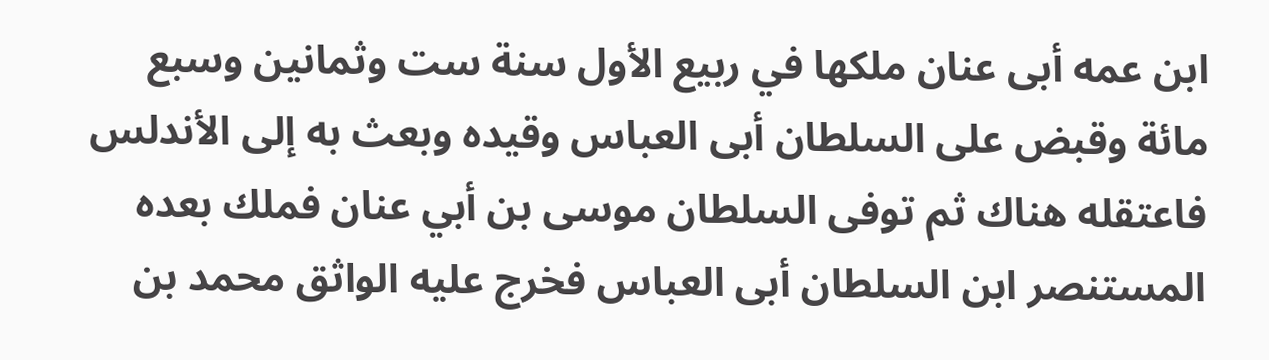ابن عمه أبى عنان ملكها في ربيع الأول سنة ست وثمانين وسبع مائة وقبض على السلطان أبى العباس وقيده وبعث به إلى الأندلس فاعتقله هناك ثم توفى السلطان موسى بن أبي عنان فملك بعده المستنصر ابن السلطان أبى العباس فخرج عليه الواثق محمد بن